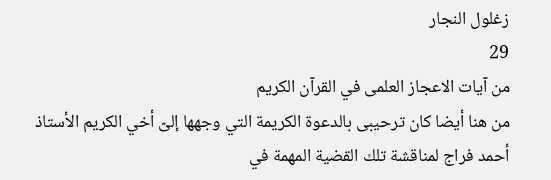زغلول النجار
29
من آيات الاعجاز العلمى في القرآن الكريم
من هنا أيضا كان ترحيبى بالدعوة الكريمة التي وجهها إلىّ أخي الكريم الأستاذ أحمد فراج لمناقشة تلك القضية المهمة في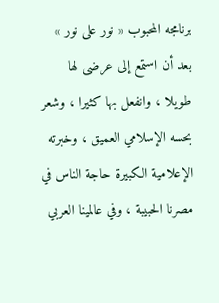برنامجه المحبوب « نور على نور » بعد أن استمع إلى عرضى لها طويلا ، وانفعل بها كثيرا ، وشعر بحسه الإسلامي العميق ، وخبرته الإعلامية الكبيرة حاجة الناس في مصرنا الحبيبة ، وفي عالمينا العربي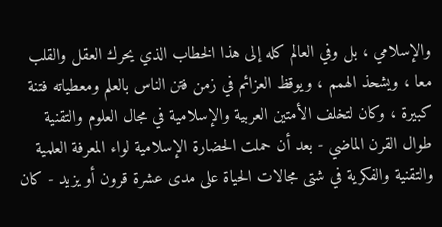والإسلامي ، بل وفي العالم كله إلى هذا الخطاب الذي يحرك العقل والقلب معا ، ويشحذ الهمم ، ويوقظ العزائم في زمن فتن الناس بالعلم ومعطياته فتنة كبيرة ، وكان لتخلف الأمتين العربية والإسلامية في مجال العلوم والتقنية طوال القرن الماضي - بعد أن حملت الحضارة الإسلامية لواء المعرفة العلمية والتقنية والفكرية في شتى مجالات الحياة على مدى عشرة قرون أو يزيد - كان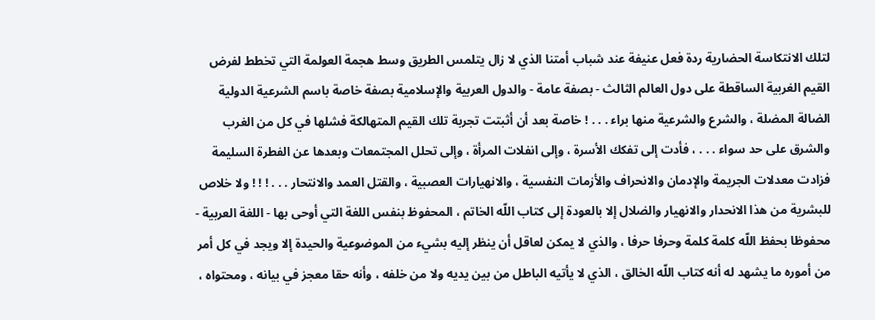لتلك الانتكاسة الحضارية ردة فعل عنيفة عند شباب أمتنا الذي لا زال يتلمس الطريق وسط هجمة العولمة التي تخطط لفرض القيم الغربية الساقطة على دول العالم الثالث - بصفة عامة - والدول العربية والإسلامية بصفة خاصة باسم الشرعية الدولية الضالة المضلة ، والشرع والشرعية منها براء . . . ! خاصة بعد أن أثبتت تجربة تلك القيم المتهالكة فشلها في كل من الغرب والشرق على حد سواء . . . ، فأدت إلى تفكك الأسرة ، وإلى انفلات المرأة ، وإلى تحلل المجتمعات وبعدها عن الفطرة السليمة فزادت معدلات الجريمة والإدمان والانحراف والأزمات النفسية ، والانهيارات العصبية ، والقتل العمد والانتحار . . . ! ! ! ولا خلاص للبشرية من هذا الانحدار والانهيار والضلال إلا بالعودة إلى كتاب اللّه الخاتم ، المحفوظ بنفس اللغة التي أوحى بها - اللغة العربية - محفوظا بحفظ اللّه كلمة كلمة وحرفا حرفا ، والذي لا يمكن لعاقل أن ينظر إليه بشيء من الموضوعية والحيدة إلا ويجد في كل أمر من أموره ما يشهد له أنه كتاب اللّه الخالق ، الذي لا يأتيه الباطل من بين يديه ولا من خلفه ، وأنه حقا معجز في بيانه ، ومحتواه ،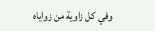وفي كل زاوية من زواياه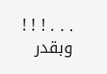. . . ! ! ! وبقدر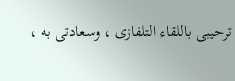ترحيبى باللقاء التلفازى ، وسعادتى به ،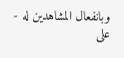وبانفعال المشاهدين له - على